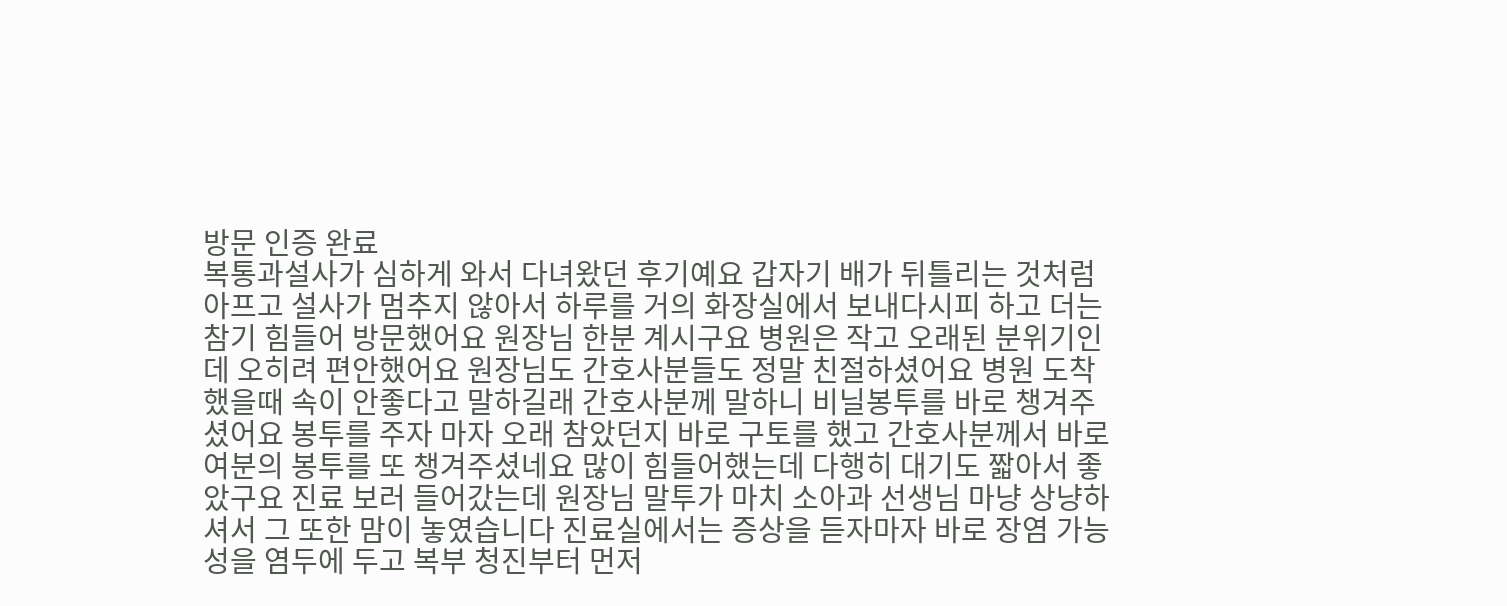방문 인증 완료
복통과설사가 심하게 와서 다녀왔던 후기예요 갑자기 배가 뒤틀리는 것처럼 아프고 설사가 멈추지 않아서 하루를 거의 화장실에서 보내다시피 하고 더는 참기 힘들어 방문했어요 원장님 한분 계시구요 병원은 작고 오래된 분위기인데 오히려 편안했어요 원장님도 간호사분들도 정말 친절하셨어요 병원 도착했을때 속이 안좋다고 말하길래 간호사분께 말하니 비닐봉투를 바로 챙겨주셨어요 봉투를 주자 마자 오래 참았던지 바로 구토를 했고 간호사분께서 바로 여분의 봉투를 또 챙겨주셨네요 많이 힘들어했는데 다행히 대기도 짧아서 좋았구요 진료 보러 들어갔는데 원장님 말투가 마치 소아과 선생님 마냥 상냥하셔서 그 또한 맘이 놓였습니다 진료실에서는 증상을 듣자마자 바로 장염 가능성을 염두에 두고 복부 청진부터 먼저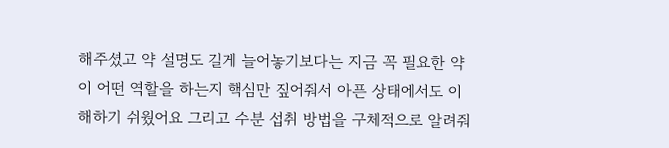해주셨고 약 설명도 길게 늘어놓기보다는 지금 꼭 필요한 약이 어떤 역할을 하는지 핵심만 짚어줘서 아픈 상태에서도 이해하기 쉬웠어요 그리고 수분 섭취 방법을 구체적으로 알려줘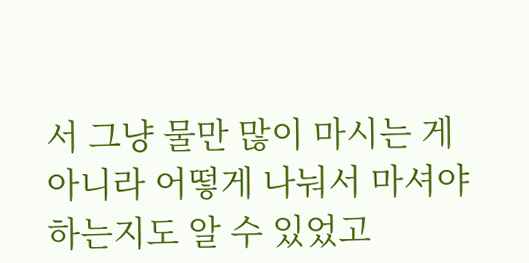서 그냥 물만 많이 마시는 게 아니라 어떻게 나눠서 마셔야 하는지도 알 수 있었고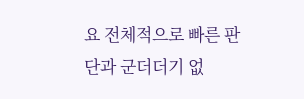요 전체적으로 빠른 판단과 군더더기 없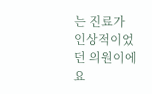는 진료가 인상적이었던 의원이에요